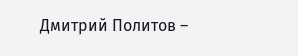Дмитрий Политов –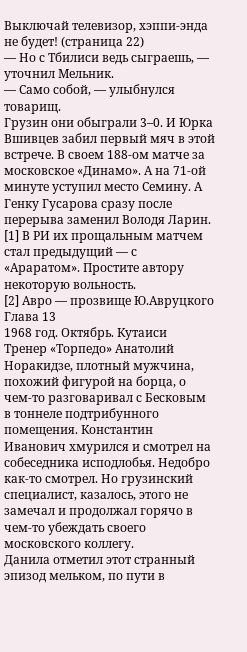Выключай телевизор, хэппи-энда не будет! (страница 22)
— Но с Тбилиси ведь сыграешь, — уточнил Мельник.
— Само собой, — улыбнулся товарищ.
Грузин они обыграли 3–0. И Юрка Вшивцев забил первый мяч в этой встрече. В своем 188-ом матче за московское «Динамо». А на 71-ой минуте уступил место Семину. А Генку Гусарова сразу после перерыва заменил Володя Ларин.
[1] В РИ их прощальным матчем стал предыдущий — с «Араратом». Простите автору некоторую вольность.
[2] Авро — прозвище Ю.Авруцкого
Глава 13
1968 год. Октябрь. Кутаиси
Тренер «Торпедо» Анатолий Норакидзе, плотный мужчина, похожий фигурой на борца, о чем-то разговаривал с Бесковым в тоннеле подтрибунного помещения. Константин Иванович хмурился и смотрел на собеседника исподлобья. Недобро как-то смотрел. Но грузинский специалист, казалось, этого не замечал и продолжал горячо в чем-то убеждать своего московского коллегу.
Данила отметил этот странный эпизод мельком, по пути в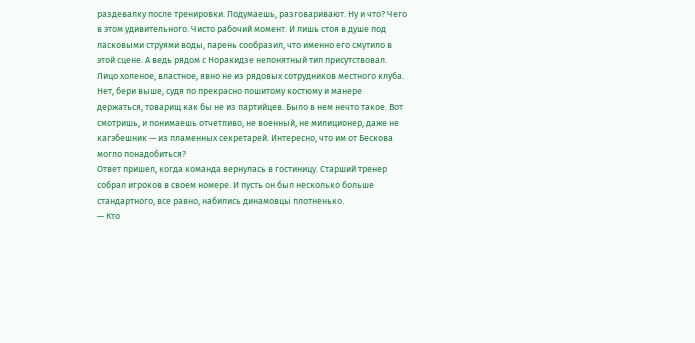раздевалку после тренировки. Подумаешь, разговаривают. Ну и что? Чего в этом удивительного. Чисто рабочий момент. И лишь стоя в душе под ласковыми струями воды, парень сообразил, что именно его смутило в этой сцене. А ведь рядом с Норакидзе непонятный тип присутствовал. Лицо холеное, властное, явно не из рядовых сотрудников местного клуба. Нет, бери выше, судя по прекрасно пошитому костюму и манере держаться, товарищ как бы не из партийцев. Было в нем нечто такое. Вот смотришь, и понимаешь отчетливо, не военный, не милиционер, даже не кагэбешник — из пламенных секретарей. Интересно, что им от Бескова могло понадобиться?
Ответ пришел, когда команда вернулась в гостиницу. Старший тренер собрал игроков в своем номере. И пусть он был несколько больше стандартного, все равно, набились динамовцы плотненько.
— Кто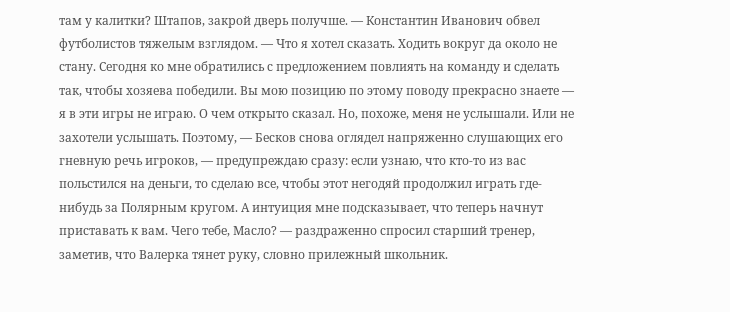там у калитки? Штапов, закрой дверь получше. — Константин Иванович обвел футболистов тяжелым взглядом. — Что я хотел сказать. Ходить вокруг да около не стану. Сегодня ко мне обратились с предложением повлиять на команду и сделать так, чтобы хозяева победили. Вы мою позицию по этому поводу прекрасно знаете — я в эти игры не играю. О чем открыто сказал. Но, похоже, меня не услышали. Или не захотели услышать. Поэтому, — Бесков снова оглядел напряженно слушающих его гневную речь игроков, — предупреждаю сразу: если узнаю, что кто-то из вас польстился на деньги, то сделаю все, чтобы этот негодяй продолжил играть где-нибудь за Полярным кругом. А интуиция мне подсказывает, что теперь начнут приставать к вам. Чего тебе, Масло? — раздраженно спросил старший тренер, заметив, что Валерка тянет руку, словно прилежный школьник.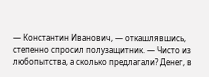— Константин Иванович, — откашлявшись, степенно спросил полузащитник. — Чисто из любопытства, а сколько предлагали? Денег, в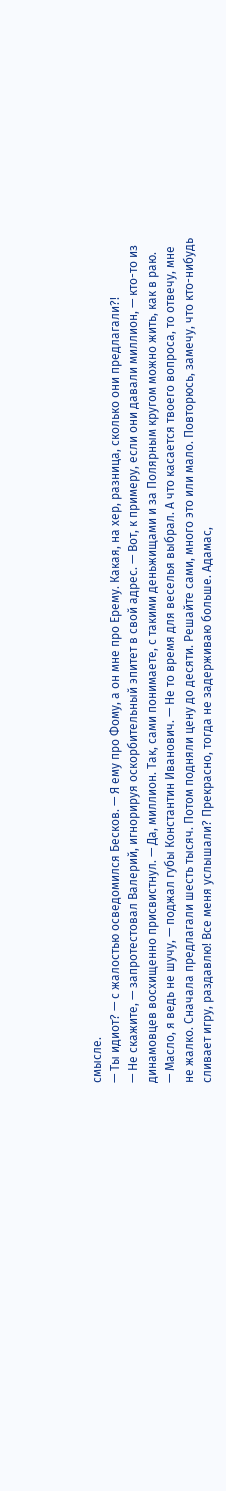смысле.
— Ты идиот? — с жалостью осведомился Бесков. — Я ему про Фому, а он мне про Ерему. Какая, на хер, разница, сколько они предлагали?!
— Не скажите, — запротестовал Валерий, игнорируя оскорбительный эпитет в свой адрес. — Вот, к примеру, если они давали миллион, — кто-то из динамовцев восхищенно присвистнул. — Да, миллион. Так, сами понимаете, с такими деньжищами и за Полярным кругом можно жить, как в раю.
— Масло, я ведь не шучу, — поджал губы Константин Иванович. — Не то время для веселья выбрал. А что касается твоего вопроса, то отвечу, мне не жалко. Сначала предлагали шесть тысяч. Потом подняли цену до десяти. Решайте сами, много это или мало. Повторюсь, замечу, что кто-нибудь сливает игру, раздавлю! Все меня услышали? Прекрасно, тогда не задерживаю больше. Адамас,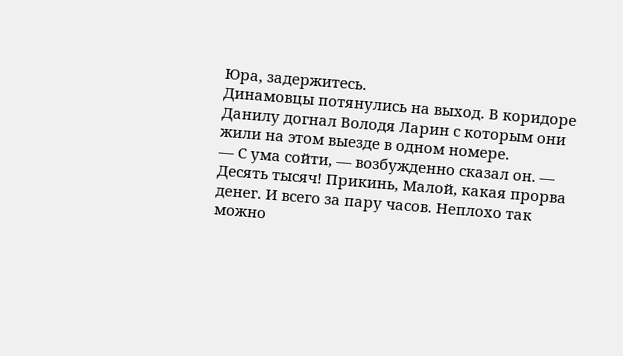Юра, задержитесь.
Динамовцы потянулись на выход. В коридоре Данилу догнал Володя Ларин с которым они жили на этом выезде в одном номере.
— С ума сойти, — возбужденно сказал он. — Десять тысяч! Прикинь, Малой, какая прорва денег. И всего за пару часов. Неплохо так можно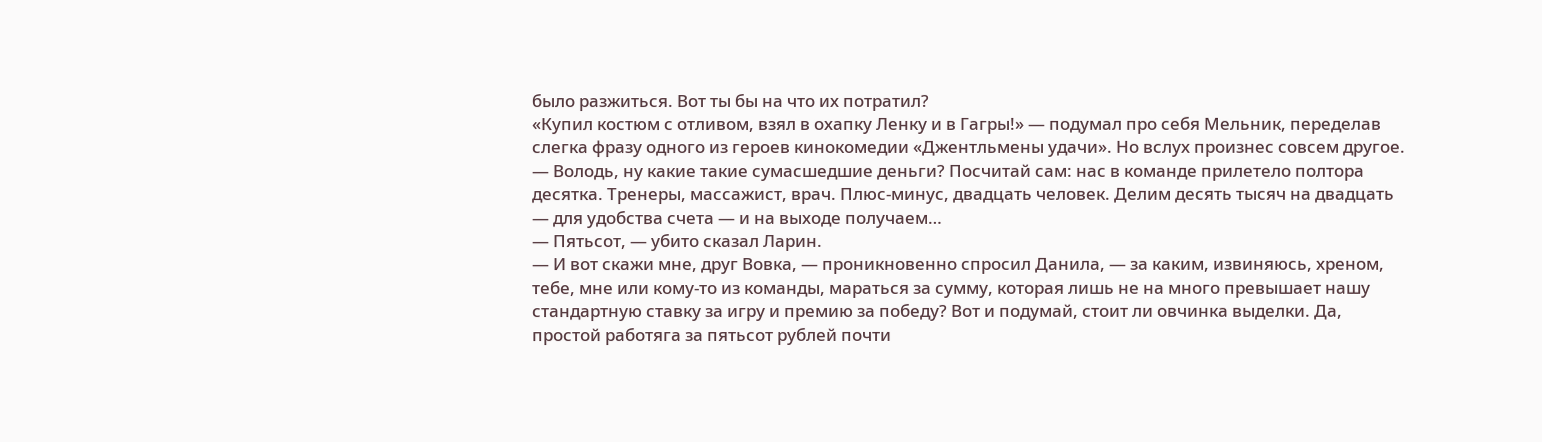было разжиться. Вот ты бы на что их потратил?
«Купил костюм с отливом, взял в охапку Ленку и в Гагры!» — подумал про себя Мельник, переделав слегка фразу одного из героев кинокомедии «Джентльмены удачи». Но вслух произнес совсем другое.
— Володь, ну какие такие сумасшедшие деньги? Посчитай сам: нас в команде прилетело полтора десятка. Тренеры, массажист, врач. Плюс-минус, двадцать человек. Делим десять тысяч на двадцать — для удобства счета — и на выходе получаем…
— Пятьсот, — убито сказал Ларин.
— И вот скажи мне, друг Вовка, — проникновенно спросил Данила, — за каким, извиняюсь, хреном, тебе, мне или кому-то из команды, мараться за сумму, которая лишь не на много превышает нашу стандартную ставку за игру и премию за победу? Вот и подумай, стоит ли овчинка выделки. Да, простой работяга за пятьсот рублей почти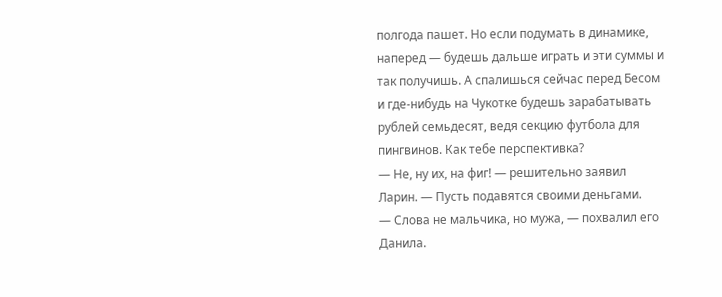полгода пашет. Но если подумать в динамике, наперед — будешь дальше играть и эти суммы и так получишь. А спалишься сейчас перед Бесом и где-нибудь на Чукотке будешь зарабатывать рублей семьдесят, ведя секцию футбола для пингвинов. Как тебе перспективка?
— Не, ну их, на фиг! — решительно заявил Ларин. — Пусть подавятся своими деньгами.
— Слова не мальчика, но мужа, — похвалил его Данила.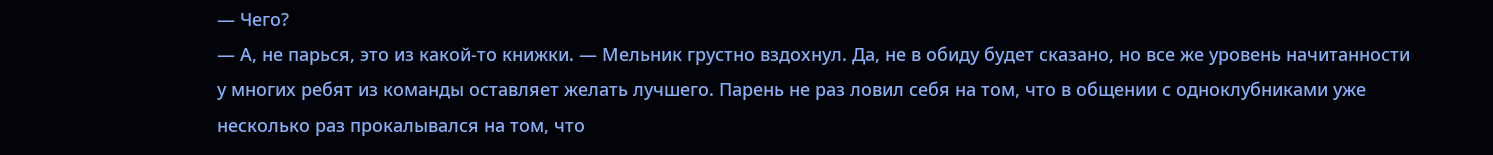— Чего?
— А, не парься, это из какой-то книжки. — Мельник грустно вздохнул. Да, не в обиду будет сказано, но все же уровень начитанности у многих ребят из команды оставляет желать лучшего. Парень не раз ловил себя на том, что в общении с одноклубниками уже несколько раз прокалывался на том, что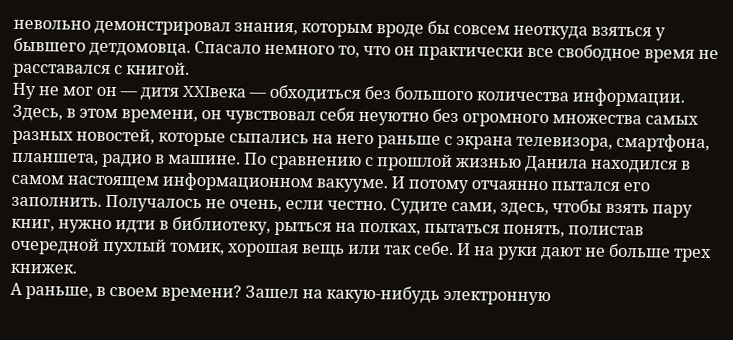невольно демонстрировал знания, которым вроде бы совсем неоткуда взяться у бывшего детдомовца. Спасало немного то, что он практически все свободное время не расставался с книгой.
Ну не мог он — дитя XXIвека — обходиться без большого количества информации. Здесь, в этом времени, он чувствовал себя неуютно без огромного множества самых разных новостей, которые сыпались на него раньше с экрана телевизора, смартфона, планшета, радио в машине. По сравнению с прошлой жизнью Данила находился в самом настоящем информационном вакууме. И потому отчаянно пытался его заполнить. Получалось не очень, если честно. Судите сами, здесь, чтобы взять пару книг, нужно идти в библиотеку, рыться на полках, пытаться понять, полистав очередной пухлый томик, хорошая вещь или так себе. И на руки дают не больше трех книжек.
А раньше, в своем времени? Зашел на какую-нибудь электронную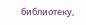библиотеку,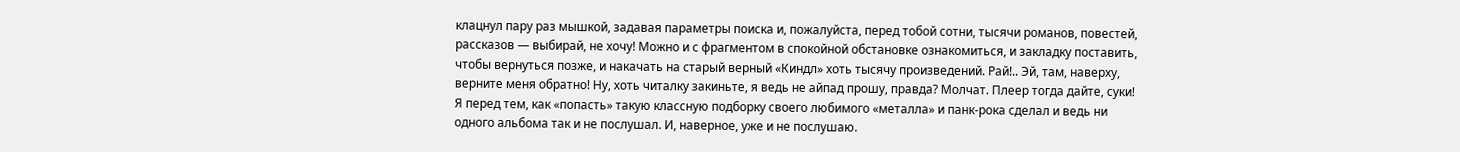клацнул пару раз мышкой, задавая параметры поиска и, пожалуйста, перед тобой сотни, тысячи романов, повестей, рассказов — выбирай, не хочу! Можно и с фрагментом в спокойной обстановке ознакомиться, и закладку поставить, чтобы вернуться позже, и накачать на старый верный «Киндл» хоть тысячу произведений. Рай!.. Эй, там, наверху, верните меня обратно! Ну, хоть читалку закиньте, я ведь не айпад прошу, правда? Молчат. Плеер тогда дайте, суки! Я перед тем, как «попасть» такую классную подборку своего любимого «металла» и панк-рока сделал и ведь ни одного альбома так и не послушал. И, наверное, уже и не послушаю.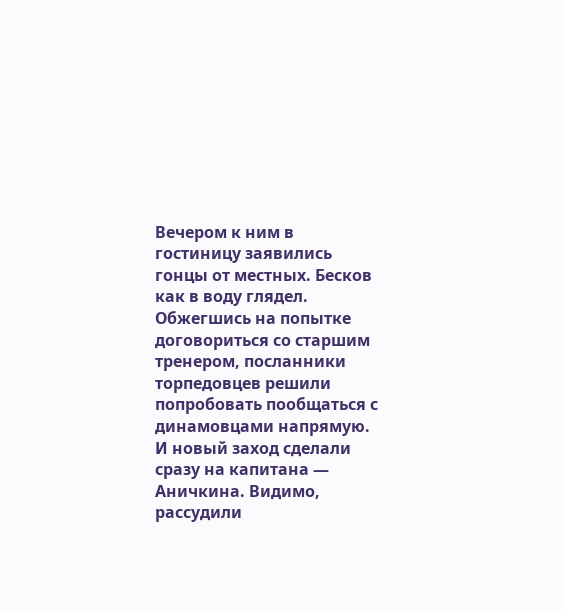Вечером к ним в гостиницу заявились гонцы от местных. Бесков как в воду глядел. Обжегшись на попытке договориться со старшим тренером, посланники торпедовцев решили попробовать пообщаться с динамовцами напрямую. И новый заход сделали сразу на капитана — Аничкина. Видимо, рассудили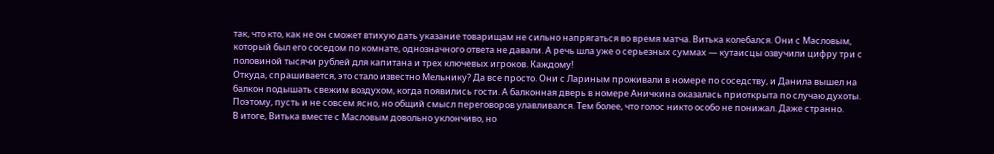так, что кто, как не он сможет втихую дать указание товарищам не сильно напрягаться во время матча. Витька колебался. Они с Масловым, который был его соседом по комнате, однозначного ответа не давали. А речь шла уже о серьезных суммах — кутаисцы озвучили цифру три с половиной тысячи рублей для капитана и трех ключевых игроков. Каждому!
Откуда, спрашивается, это стало известно Мельнику? Да все просто. Они с Лариным проживали в номере по соседству, и Данила вышел на балкон подышать свежим воздухом, когда появились гости. А балконная дверь в номере Аничкина оказалась приоткрыта по случаю духоты. Поэтому, пусть и не совсем ясно, но общий смысл переговоров улавливался. Тем более, что голос никто особо не понижал. Даже странно.
В итоге, Витька вместе с Масловым довольно уклончиво, но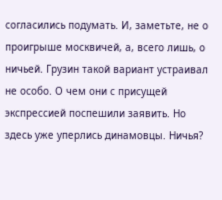согласились подумать. И, заметьте, не о проигрыше москвичей, а, всего лишь, о ничьей. Грузин такой вариант устраивал не особо. О чем они с присущей экспрессией поспешили заявить. Но здесь уже уперлись динамовцы. Ничья?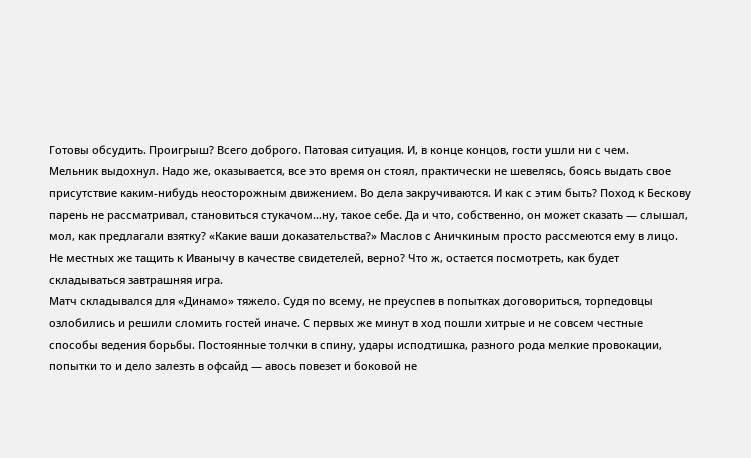Готовы обсудить. Проигрыш? Всего доброго. Патовая ситуация. И, в конце концов, гости ушли ни с чем.
Мельник выдохнул. Надо же, оказывается, все это время он стоял, практически не шевелясь, боясь выдать свое присутствие каким-нибудь неосторожным движением. Во дела закручиваются. И как с этим быть? Поход к Бескову парень не рассматривал, становиться стукачом…ну, такое себе. Да и что, собственно, он может сказать — слышал, мол, как предлагали взятку? «Какие ваши доказательства?» Маслов с Аничкиным просто рассмеются ему в лицо. Не местных же тащить к Иванычу в качестве свидетелей, верно? Что ж, остается посмотреть, как будет складываться завтрашняя игра.
Матч складывался для «Динамо» тяжело. Судя по всему, не преуспев в попытках договориться, торпедовцы озлобились и решили сломить гостей иначе. С первых же минут в ход пошли хитрые и не совсем честные способы ведения борьбы. Постоянные толчки в спину, удары исподтишка, разного рода мелкие провокации, попытки то и дело залезть в офсайд — авось повезет и боковой не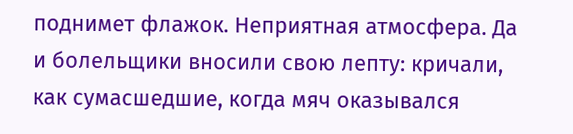поднимет флажок. Неприятная атмосфера. Да и болельщики вносили свою лепту: кричали, как сумасшедшие, когда мяч оказывался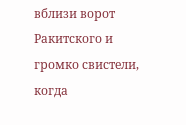вблизи ворот Ракитского и громко свистели, когда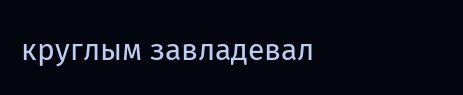круглым завладевал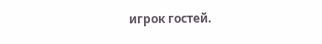игрок гостей.